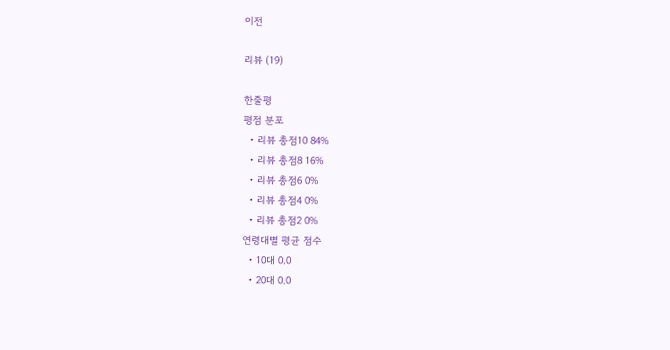이전

리뷰 (19)

한줄평
평점 분포
  • 리뷰 총점10 84%
  • 리뷰 총점8 16%
  • 리뷰 총점6 0%
  • 리뷰 총점4 0%
  • 리뷰 총점2 0%
연령대별 평균 점수
  • 10대 0.0
  • 20대 0.0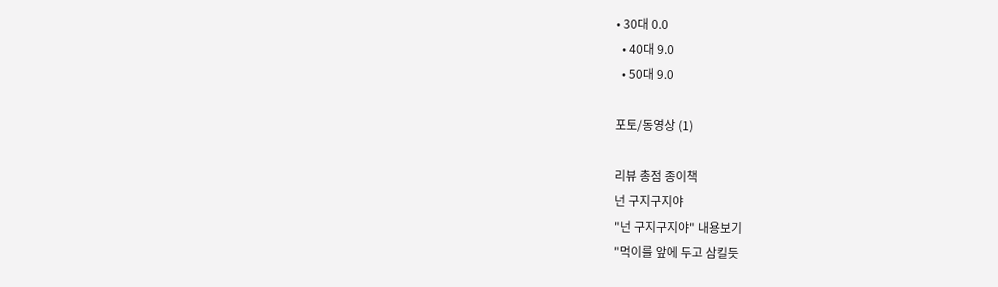• 30대 0.0
  • 40대 9.0
  • 50대 9.0

포토/동영상 (1)

리뷰 총점 종이책
넌 구지구지야
"넌 구지구지야" 내용보기
"먹이를 앞에 두고 삼킬듯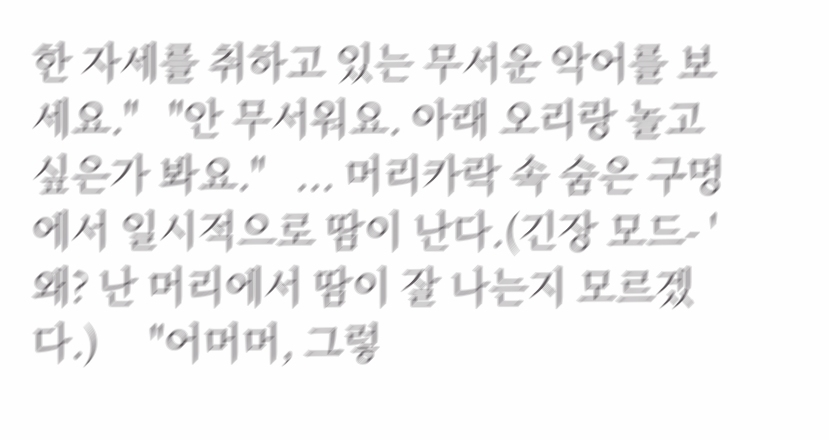한 자세를 취하고 있는 무서운 악어를 보세요."   "안 무서워요. 아래 오리랑 놀고 싶은가 봐요."   ... 머리카락 속 숨은 구멍에서 일시적으로 땀이 난다.(긴장 모드- '왜? 난 머리에서 땀이 잘 나는지 모르겠다.)     "어머머, 그렇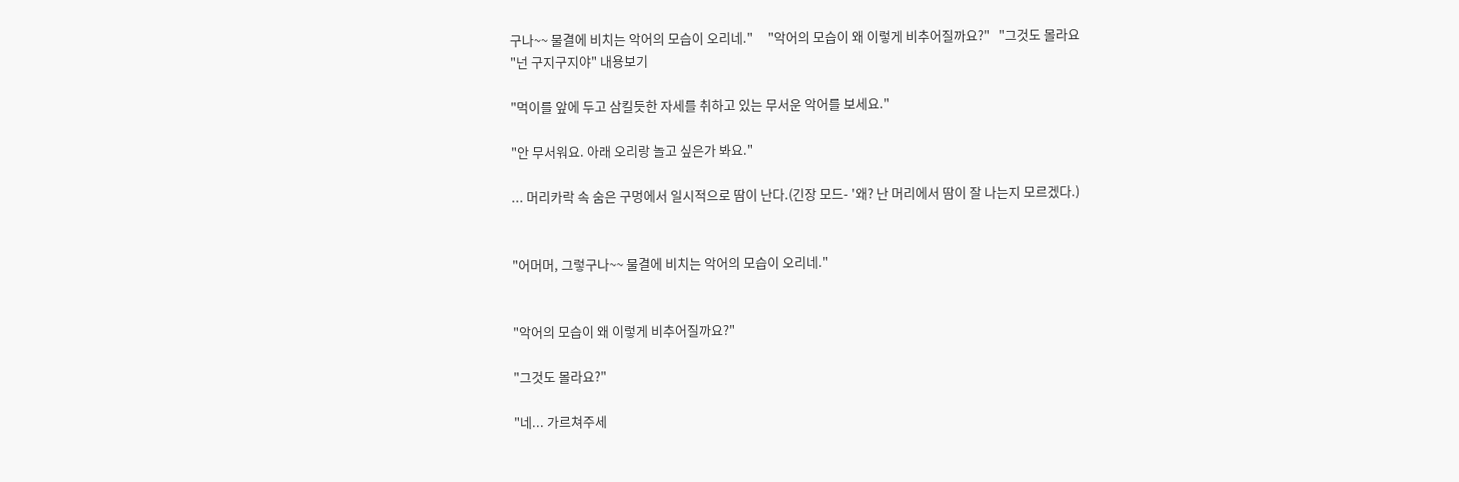구나~~ 물결에 비치는 악어의 모습이 오리네."     "악어의 모습이 왜 이렇게 비추어질까요?"   "그것도 몰라요
"넌 구지구지야" 내용보기

"먹이를 앞에 두고 삼킬듯한 자세를 취하고 있는 무서운 악어를 보세요."

"안 무서워요. 아래 오리랑 놀고 싶은가 봐요."

... 머리카락 속 숨은 구멍에서 일시적으로 땀이 난다.(긴장 모드- '왜? 난 머리에서 땀이 잘 나는지 모르겠다.)


"어머머, 그렇구나~~ 물결에 비치는 악어의 모습이 오리네."


"악어의 모습이 왜 이렇게 비추어질까요?"

"그것도 몰라요?"

"네... 가르쳐주세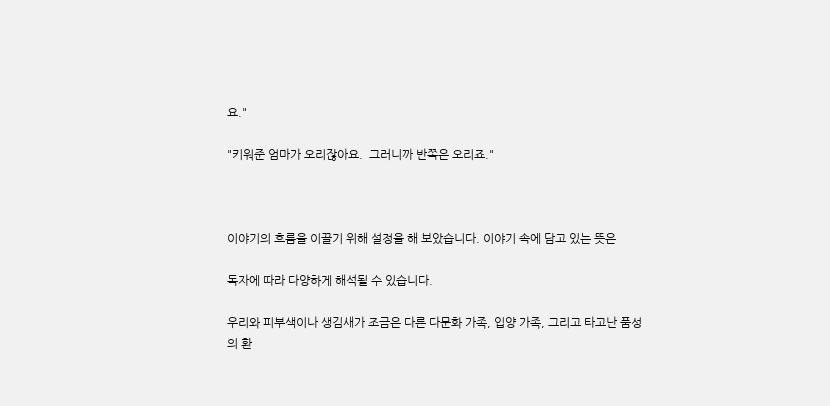요."

"키워준 엄마가 오리잖아요.  그러니까 반쪽은 오리죠."



이야기의 흐름을 이끌기 위해 설정을 해 보았습니다. 이야기 속에 담고 있는 뜻은

독자에 따라 다양하게 해석될 수 있습니다.

우리와 피부색이나 생김새가 조금은 다른 다문화 가족, 입양 가족, 그리고 타고난 품성의 환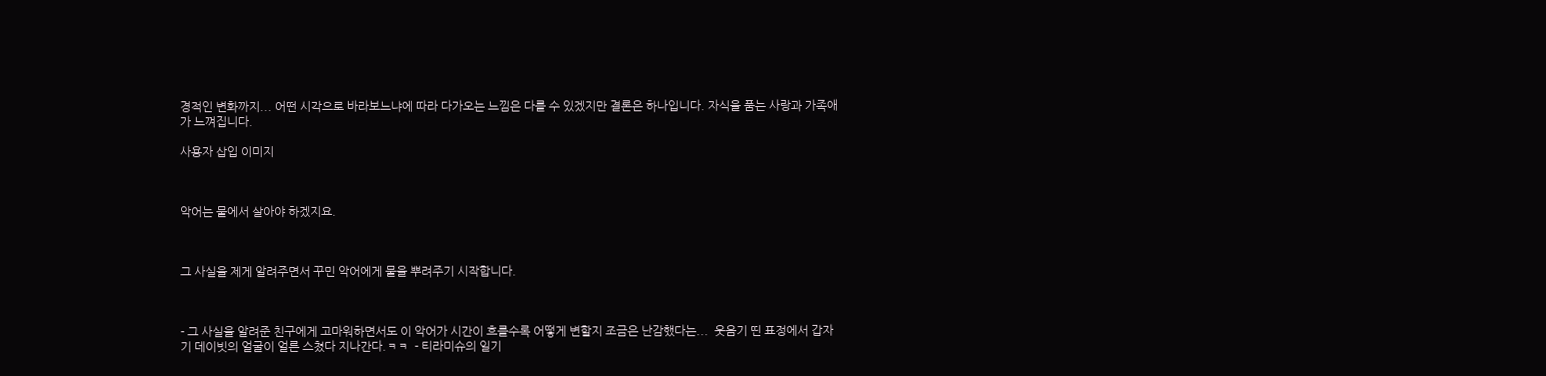경적인 변화까지... 어떤 시각으로 바라보느냐에 따라 다가오는 느낌은 다를 수 있겠지만 결론은 하나입니다. 자식을 품는 사랑과 가족애가 느껴집니다.

사용자 삽입 이미지



악어는 물에서 살아야 하겠지요.



그 사실을 제게 알려주면서 꾸민 악어에게 물을 뿌려주기 시작합니다.



- 그 사실을 알려준 친구에게 고마워하면서도 이 악어가 시간이 흐를수록 어떻게 변할지 조금은 난감했다는...  웃음기 띤 표정에서 갑자기 데이빗의 얼굴이 얼른 스쳤다 지나간다.ㅋㅋ  - 티라미슈의 일기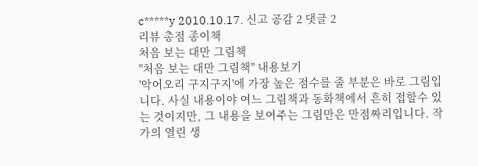c*****y 2010.10.17. 신고 공감 2 댓글 2
리뷰 총점 종이책
처음 보는 대만 그림책
"처음 보는 대만 그림책" 내용보기
'악어오리 구지구지'에 가장 높은 점수를 줄 부분은 바로 그림입니다. 사실 내용이야 여느 그림책과 동화책에서 흔히 접할수 있는 것이지만, 그 내용을 보여주는 그림만은 만점짜리입니다. 작가의 열린 생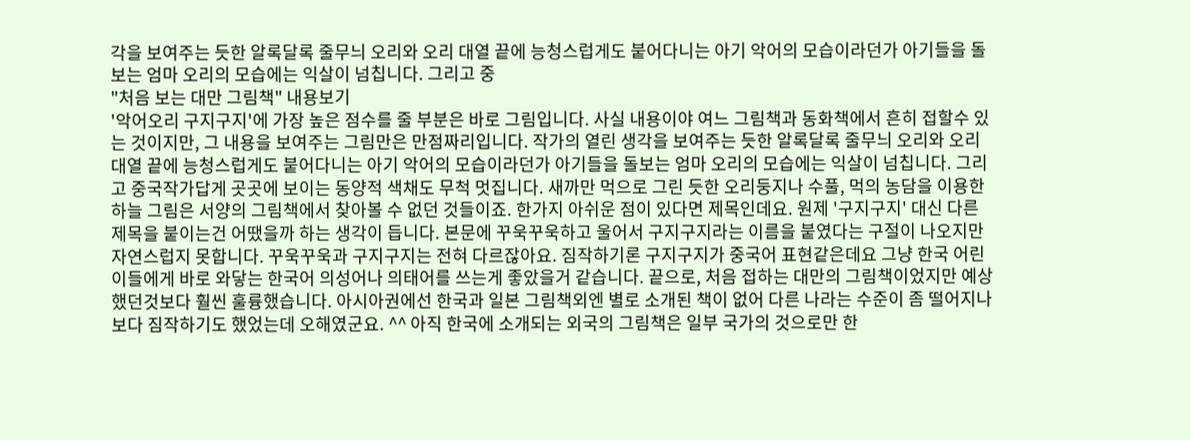각을 보여주는 듯한 알록달록 줄무늬 오리와 오리 대열 끝에 능청스럽게도 붙어다니는 아기 악어의 모습이라던가 아기들을 돌보는 엄마 오리의 모습에는 익살이 넘칩니다. 그리고 중
"처음 보는 대만 그림책" 내용보기
'악어오리 구지구지'에 가장 높은 점수를 줄 부분은 바로 그림입니다. 사실 내용이야 여느 그림책과 동화책에서 흔히 접할수 있는 것이지만, 그 내용을 보여주는 그림만은 만점짜리입니다. 작가의 열린 생각을 보여주는 듯한 알록달록 줄무늬 오리와 오리 대열 끝에 능청스럽게도 붙어다니는 아기 악어의 모습이라던가 아기들을 돌보는 엄마 오리의 모습에는 익살이 넘칩니다. 그리고 중국작가답게 곳곳에 보이는 동양적 색채도 무척 멋집니다. 새까만 먹으로 그린 듯한 오리둥지나 수풀, 먹의 농담을 이용한 하늘 그림은 서양의 그림책에서 찾아볼 수 없던 것들이죠. 한가지 아쉬운 점이 있다면 제목인데요. 원제 '구지구지' 대신 다른 제목을 붙이는건 어땠을까 하는 생각이 듭니다. 본문에 꾸욱꾸욱하고 울어서 구지구지라는 이름을 붙였다는 구절이 나오지만 자연스럽지 못합니다. 꾸욱꾸욱과 구지구지는 전혀 다르잖아요. 짐작하기론 구지구지가 중국어 표현같은데요 그냥 한국 어린이들에게 바로 와닿는 한국어 의성어나 의태어를 쓰는게 좋았을거 같습니다. 끝으로, 처음 접하는 대만의 그림책이었지만 예상했던것보다 훨씬 훌륭했습니다. 아시아권에선 한국과 일본 그림책외엔 별로 소개된 책이 없어 다른 나라는 수준이 좀 떨어지나보다 짐작하기도 했었는데 오해였군요. ^^ 아직 한국에 소개되는 외국의 그림책은 일부 국가의 것으로만 한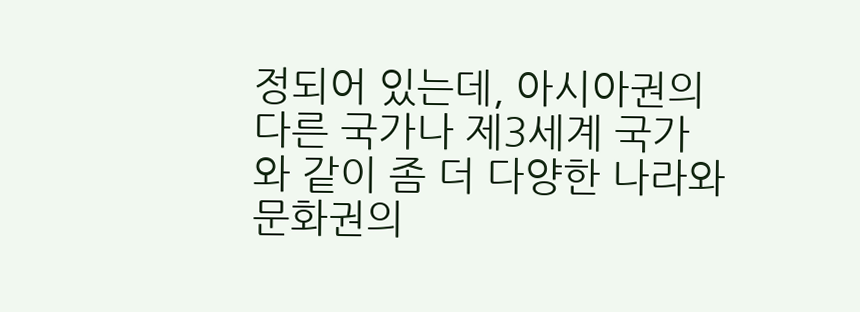정되어 있는데, 아시아권의 다른 국가나 제3세계 국가와 같이 좀 더 다양한 나라와 문화권의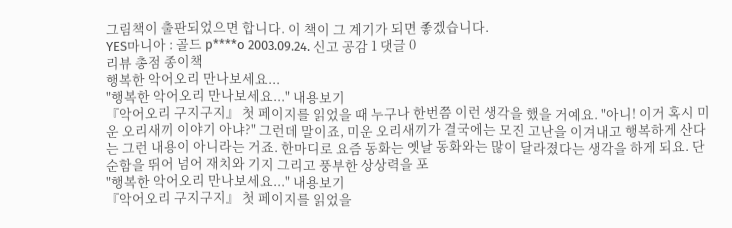그림책이 출판되었으면 합니다. 이 책이 그 계기가 되면 좋겠습니다.
YES마니아 : 골드 p****o 2003.09.24. 신고 공감 1 댓글 0
리뷰 총점 종이책
행복한 악어오리 만나보세요...
"행복한 악어오리 만나보세요..." 내용보기
『악어오리 구지구지』 첫 페이지를 읽었을 때 누구나 한번쯤 이런 생각을 했을 거예요. "아니! 이거 혹시 미운 오리새끼 이야기 아냐?" 그런데 말이죠, 미운 오리새끼가 결국에는 모진 고난을 이겨내고 행복하게 산다는 그런 내용이 아니라는 거죠. 한마디로 요즘 동화는 옛날 동화와는 많이 달라졌다는 생각을 하게 되요. 단순함을 뛰어 넘어 재치와 기지 그리고 풍부한 상상력을 포
"행복한 악어오리 만나보세요..." 내용보기
『악어오리 구지구지』 첫 페이지를 읽었을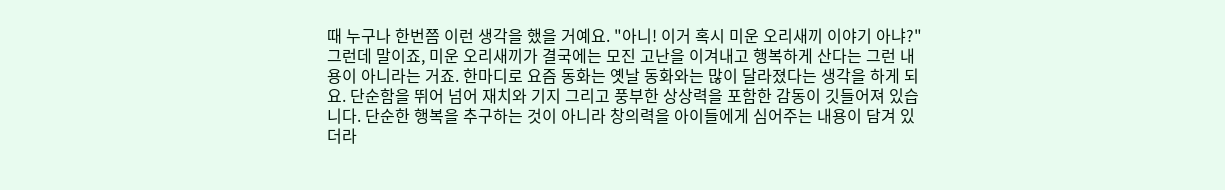때 누구나 한번쯤 이런 생각을 했을 거예요. "아니! 이거 혹시 미운 오리새끼 이야기 아냐?" 그런데 말이죠, 미운 오리새끼가 결국에는 모진 고난을 이겨내고 행복하게 산다는 그런 내용이 아니라는 거죠. 한마디로 요즘 동화는 옛날 동화와는 많이 달라졌다는 생각을 하게 되요. 단순함을 뛰어 넘어 재치와 기지 그리고 풍부한 상상력을 포함한 감동이 깃들어져 있습니다. 단순한 행복을 추구하는 것이 아니라 창의력을 아이들에게 심어주는 내용이 담겨 있더라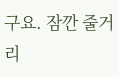구요. 잠깐 줄거리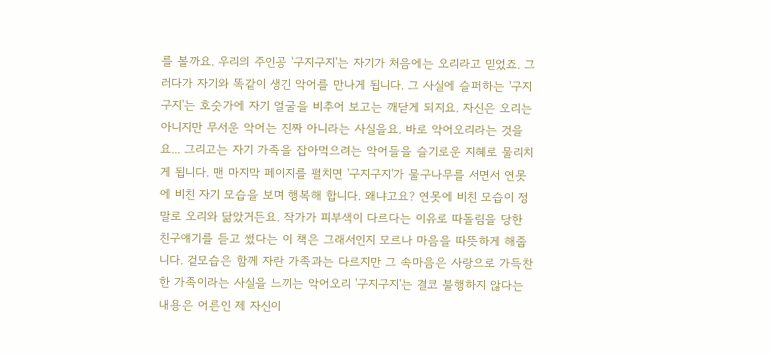를 볼까요. 우리의 주인공 '구지구지'는 자기가 처음에는 오리라고 믿었죠. 그러다가 자기와 똑같이 생긴 악어를 만나게 됩니다. 그 사실에 슬퍼하는 '구지구지'는 호숫가에 자기 얼굴을 비추어 보고는 깨닫게 되지요. 자신은 오리는 아니지만 무서운 악어는 진짜 아니라는 사실을요. 바로 악어오리라는 것을요... 그리고는 자기 가족을 잡아먹으려는 악어들을 슬기로운 지혜로 물리치게 됩니다. 맨 마지막 페이지를 펼치면 '구지구지'가 물구나무를 서면서 연못에 비친 자기 모습을 보며 행복해 합니다. 왜냐고요? 연못에 비친 모습이 정말로 오리와 닮았거든요. 작가가 피부색이 다르다는 이유로 따돌림을 당한 친구얘기를 듣고 썼다는 이 책은 그래서인지 모르나 마음을 따뜻하게 해줍니다. 겉모습은 함께 자란 가족과는 다르지만 그 속마음은 사랑으로 가득찬 한 가족이라는 사실을 느끼는 악어오리 '구지구지'는 결코 불행하지 않다는 내용은 어른인 제 자신이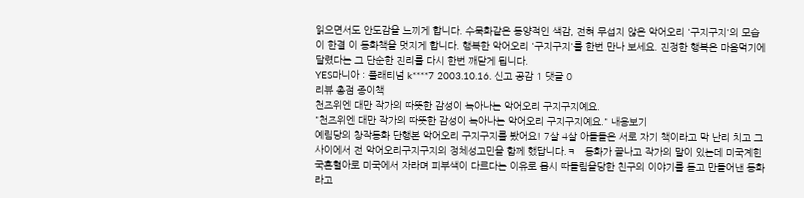읽으면서도 안도감을 느끼게 합니다. 수묵화같은 동양적인 색감, 전혀 무섭지 않은 악어오리 '구지구지'의 모습이 한결 이 동화책을 멋지게 합니다. 행복한 악어오리 '구지구지'를 한번 만나 보세요. 진정한 행복은 마음먹기에 달렸다는 그 단순한 진리를 다시 한번 깨닫게 됩니다.
YES마니아 : 플래티넘 k****7 2003.10.16. 신고 공감 1 댓글 0
리뷰 총점 종이책
천즈위엔 대만 작가의 따뜻한 감성이 녹아나는 악어오리 구지구지예요.
"천즈위엔 대만 작가의 따뜻한 감성이 녹아나는 악어오리 구지구지예요." 내용보기
예림당의 창작동화 단행본 악어오리 구지구지를 봤어요! 7살 4살 아들들은 서로 자기 책이라고 막 난리 치고 그 사이에서 전 악어오리구지구지의 정체성고민을 함께 했답니다.ㅋ   동화가 끝나고 작가의 말이 있는데 미국계힌국혼혈아로 미국에서 자라며 피부색이 다르다는 이유로 몹시 따돌림을당한 친구의 이야기를 듣고 만들어낸 동화라고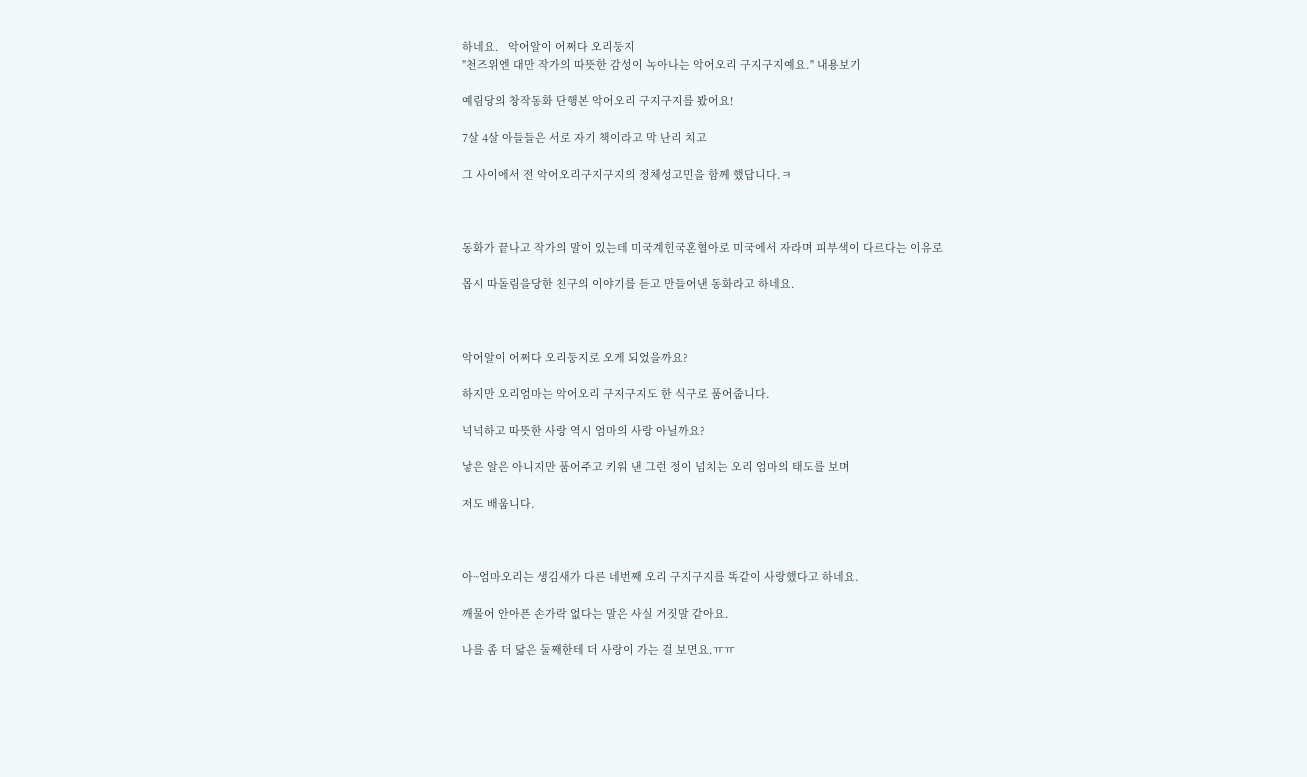하네요.   악어알이 어쩌다 오리둥지
"천즈위엔 대만 작가의 따뜻한 감성이 녹아나는 악어오리 구지구지예요." 내용보기

예림당의 창작동화 단행본 악어오리 구지구지를 봤어요!

7살 4살 아들들은 서로 자기 책이라고 막 난리 치고

그 사이에서 전 악어오리구지구지의 정체성고민을 함께 했답니다.ㅋ



동화가 끝나고 작가의 말이 있는데 미국계힌국혼혈아로 미국에서 자라며 피부색이 다르다는 이유로

몹시 따돌림을당한 친구의 이야기를 듣고 만들어낸 동화라고 하네요.



악어알이 어쩌다 오리둥지로 오게 되었을까요?

하지만 오리엄마는 악어오리 구지구지도 한 식구로 품어줍니다.

넉넉하고 따뜻한 사랑 역시 엄마의 사랑 아닐까요?

낳은 알은 아니지만 품어주고 키워 낸 그런 정이 넘치는 오리 엄마의 태도를 보며

저도 배웁니다.



아~엄마오리는 생김새가 다른 네번째 오리 구지구지를 똑같이 사랑했다고 하네요.

깨물어 안아픈 손가락 없다는 말은 사실 거짓말 같아요.

나를 좀 더 닮은 둘째한테 더 사랑이 가는 걸 보면요.ㅠㅠ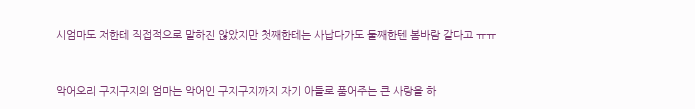시엄마도 저한테 직접적으로 말하진 않았지만 첫째한테는 사납다가도 둘째한텐 봄바람 같다고 ㅠㅠ



악어오리 구지구지의 엄마는 악어인 구지구지까지 자기 아들로 품어주는 큰 사랑을 하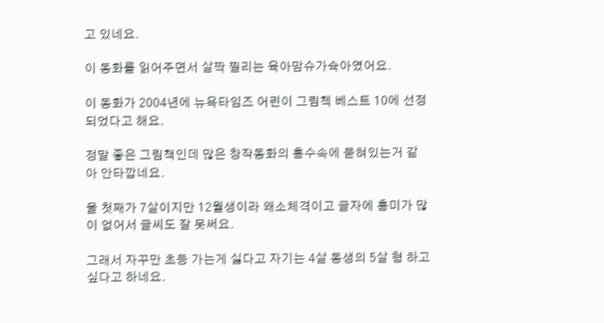고 있네요.

이 동화를 읽어주면서 살짝 찔리는 육아맘슈가슉아였어요.

이 동화가 2004년에 뉴욕타임즈 어린이 그림첵 베스트 10에 선정되었다고 해요.

정말 좋은 그림책인데 많은 창작동화의 홍수속에 묻혀있는거 같아 안타깝네요.

울 첫째가 7살이지만 12월생이라 왜소체격이고 글자에 흥미가 많이 없어서 글씨도 잘 못써요.

그래서 자꾸만 초등 가는게 싫다고 자기는 4살 동생의 5살 형 하고 싶다고 하네요.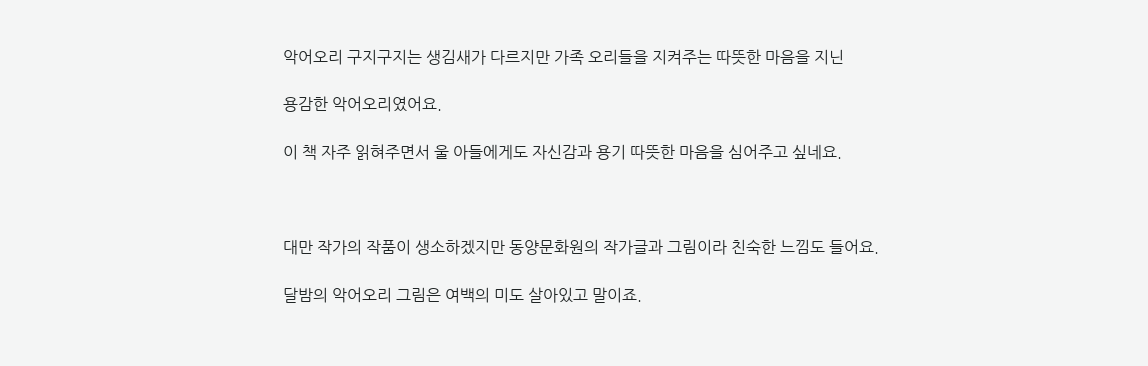악어오리 구지구지는 생김새가 다르지만 가족 오리들을 지켜주는 따뜻한 마음을 지닌

용감한 악어오리였어요.

이 책 자주 읽혀주면서 울 아들에게도 자신감과 용기 따뜻한 마음을 심어주고 싶네요.



대만 작가의 작품이 생소하겠지만 동양문화원의 작가글과 그림이라 친숙한 느낌도 들어요.

달밤의 악어오리 그림은 여백의 미도 살아있고 말이죠.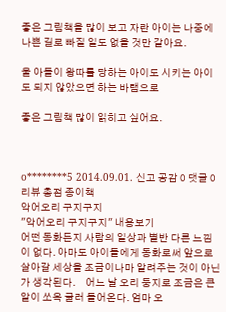좋은 그림책을 많이 보고 자란 아이는 나중에 나쁜 길로 빠질 일도 없을 것만 같아요.

울 아들이 왕따를 당하는 아이도 시키는 아이도 되지 않았으면 하는 바램으로

좋은 그림책 많이 읽히고 싶어요.



o********5 2014.09.01. 신고 공감 0 댓글 0
리뷰 총점 종이책
악어오리 구지구지
"악어오리 구지구지" 내용보기
어떤 동화든지 사람의 일상과 별반 다른 느낌이 없다. 아마도 아이들에게 동화로써 앞으로 살아갈 세상을 조금이나마 알려주는 것이 아닌가 생각된다.     어느 날 오리 둥지로 조금은 큰 알이 쏘옥 굴러 들어온다. 엄마 오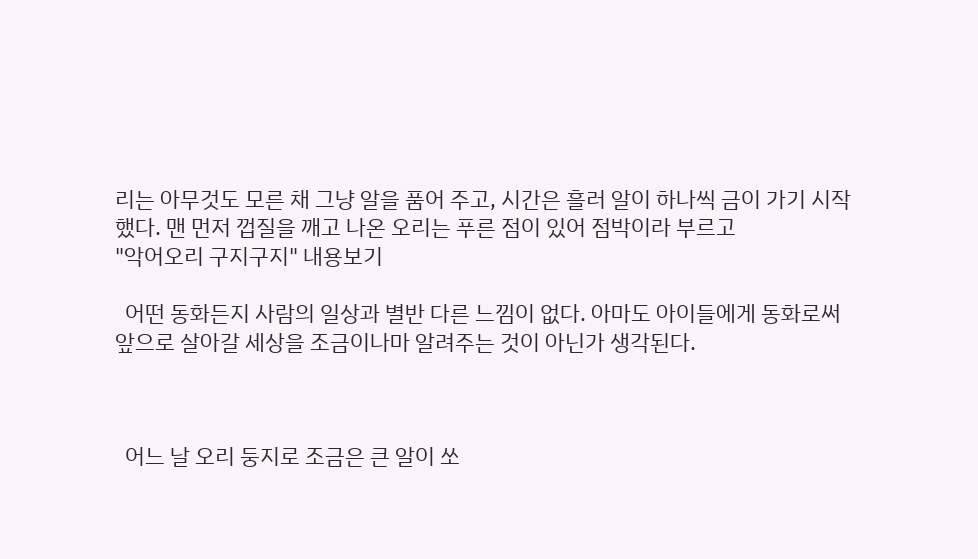리는 아무것도 모른 채 그냥 알을 품어 주고, 시간은 흘러 알이 하나씩 금이 가기 시작했다. 맨 먼저 껍질을 깨고 나온 오리는 푸른 점이 있어 점박이라 부르고
"악어오리 구지구지" 내용보기

  어떤 동화든지 사람의 일상과 별반 다른 느낌이 없다. 아마도 아이들에게 동화로써 앞으로 살아갈 세상을 조금이나마 알려주는 것이 아닌가 생각된다.



  어느 날 오리 둥지로 조금은 큰 알이 쏘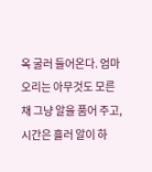옥 굴러 들어온다. 엄마 오리는 아무것도 모른 채 그냥 알을 품어 주고, 시간은 흘러 알이 하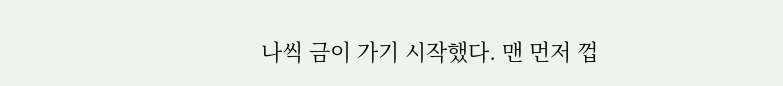나씩 금이 가기 시작했다. 맨 먼저 껍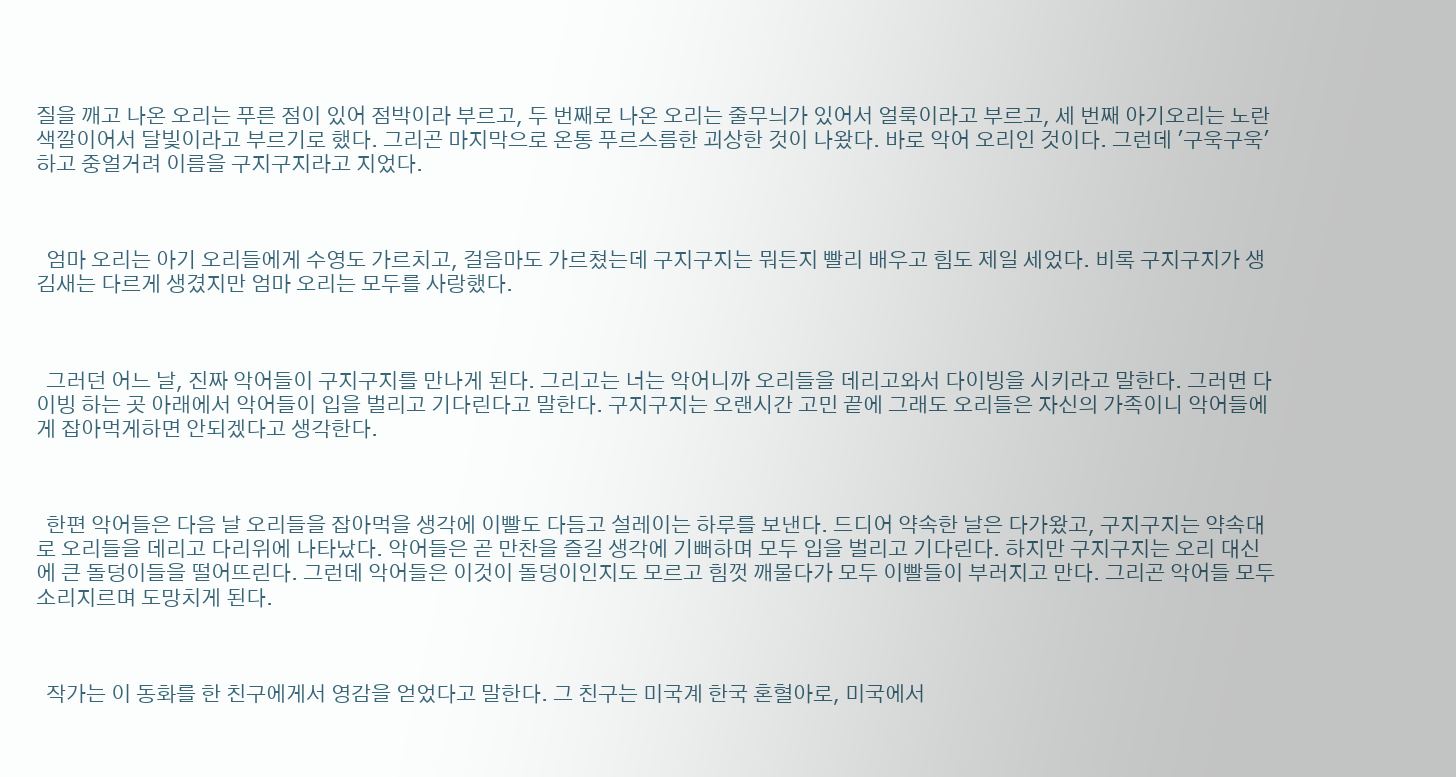질을 깨고 나온 오리는 푸른 점이 있어 점박이라 부르고, 두 번째로 나온 오리는 줄무늬가 있어서 얼룩이라고 부르고, 세 번째 아기오리는 노란 색깔이어서 달빛이라고 부르기로 했다. 그리곤 마지막으로 온통 푸르스름한 괴상한 것이 나왔다. 바로 악어 오리인 것이다. 그런데 '구욱구욱' 하고 중얼거려 이름을 구지구지라고 지었다.



  엄마 오리는 아기 오리들에게 수영도 가르치고, 걸음마도 가르쳤는데 구지구지는 뭐든지 빨리 배우고 힘도 제일 세었다. 비록 구지구지가 생김새는 다르게 생겼지만 엄마 오리는 모두를 사랑했다.



  그러던 어느 날, 진짜 악어들이 구지구지를 만나게 된다. 그리고는 너는 악어니까 오리들을 데리고와서 다이빙을 시키라고 말한다. 그러면 다이빙 하는 곳 아래에서 악어들이 입을 벌리고 기다린다고 말한다. 구지구지는 오랜시간 고민 끝에 그래도 오리들은 자신의 가족이니 악어들에게 잡아먹게하면 안되겠다고 생각한다.



  한편 악어들은 다음 날 오리들을 잡아먹을 생각에 이빨도 다듬고 설레이는 하루를 보낸다. 드디어 약속한 날은 다가왔고, 구지구지는 약속대로 오리들을 데리고 다리위에 나타났다. 악어들은 곧 만찬을 즐길 생각에 기뻐하며 모두 입을 벌리고 기다린다. 하지만 구지구지는 오리 대신에 큰 돌덩이들을 떨어뜨린다. 그런데 악어들은 이것이 돌덩이인지도 모르고 힘껏 깨물다가 모두 이빨들이 부러지고 만다. 그리곤 악어들 모두 소리지르며 도망치게 된다.



  작가는 이 동화를 한 친구에게서 영감을 얻었다고 말한다. 그 친구는 미국계 한국 혼혈아로, 미국에서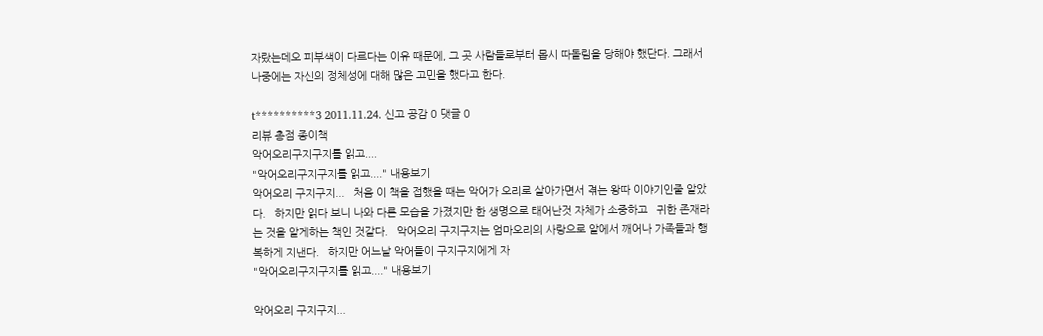자랐는데오 피부색이 다르다는 이유 때문에, 그 곳 사람들로부터 몹시 따돌림을 당해야 했단다. 그래서 나중에는 자신의 정체성에 대해 많은 고민을 했다고 한다.

t**********3 2011.11.24. 신고 공감 0 댓글 0
리뷰 총점 종이책
악어오리구지구지를 읽고....
"악어오리구지구지를 읽고...." 내용보기
악어오리 구지구지...   처음 이 책을 접했을 때는 악어가 오리로 살아가면서 겪는 왕따 이야기인줄 알았다.   하지만 읽다 보니 나와 다른 모습을 가졌지만 한 생명으로 태어난것 자체가 소중하고   귀한 존재라는 것을 알게하는 책인 것같다.   악어오리 구지구지는 엄마오리의 사랑으로 알에서 깨어나 가족들과 행복하게 지낸다.   하지만 어느날 악어들이 구지구지에게 자
"악어오리구지구지를 읽고...." 내용보기

악어오리 구지구지...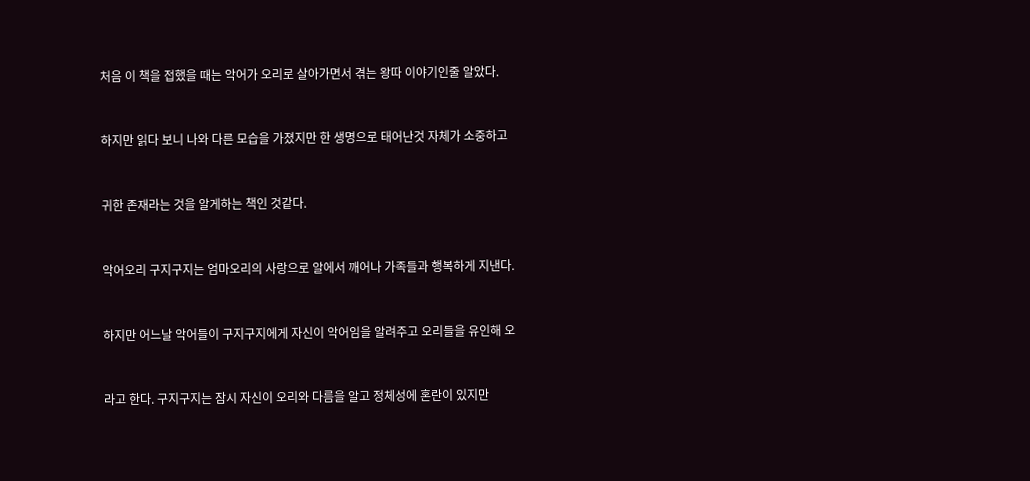처음 이 책을 접했을 때는 악어가 오리로 살아가면서 겪는 왕따 이야기인줄 알았다.



하지만 읽다 보니 나와 다른 모습을 가졌지만 한 생명으로 태어난것 자체가 소중하고



귀한 존재라는 것을 알게하는 책인 것같다.



악어오리 구지구지는 엄마오리의 사랑으로 알에서 깨어나 가족들과 행복하게 지낸다.



하지만 어느날 악어들이 구지구지에게 자신이 악어임을 알려주고 오리들을 유인해 오



라고 한다. 구지구지는 잠시 자신이 오리와 다름을 알고 정체성에 혼란이 있지만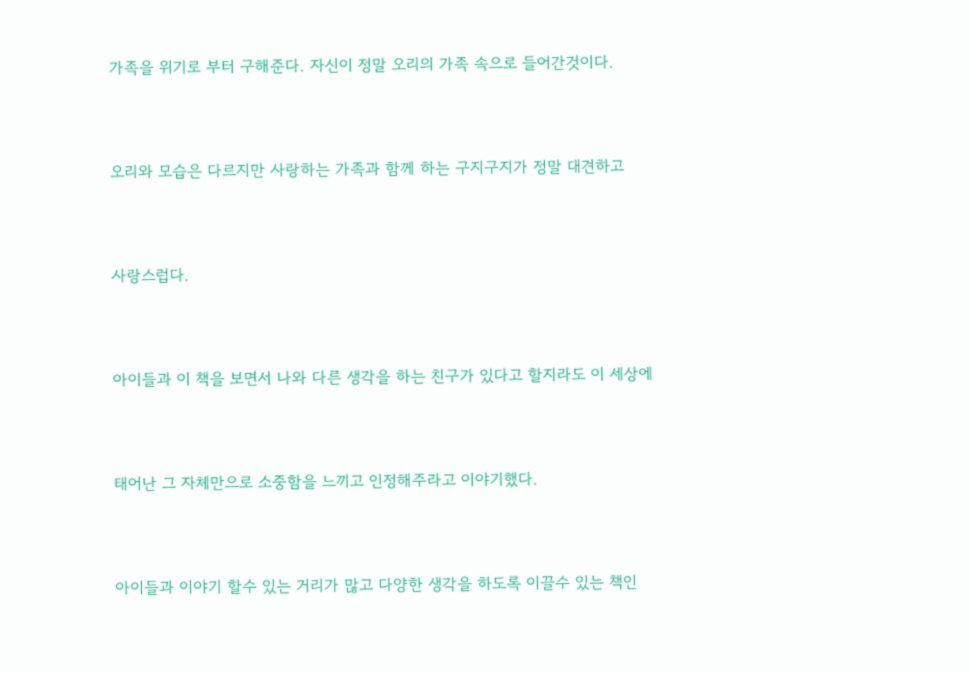가족을 위기로 부터 구해준다. 자신이 정말 오리의 가족 속으로 들어간것이다.



오리와 모습은 다르지만 사랑하는 가족과 함께 하는 구지구지가 정말 대견하고



사랑스럽다.



아이들과 이 책을 보면서 나와 다른 생각을 하는 친구가 있다고 할지라도 이 세상에



태어난 그 자체만으로 소중함을 느끼고 인정해주라고 이야기했다.



아이들과 이야기 할수 있는 거리가 많고 다양한 생각을 하도록 이끌수 있는 책인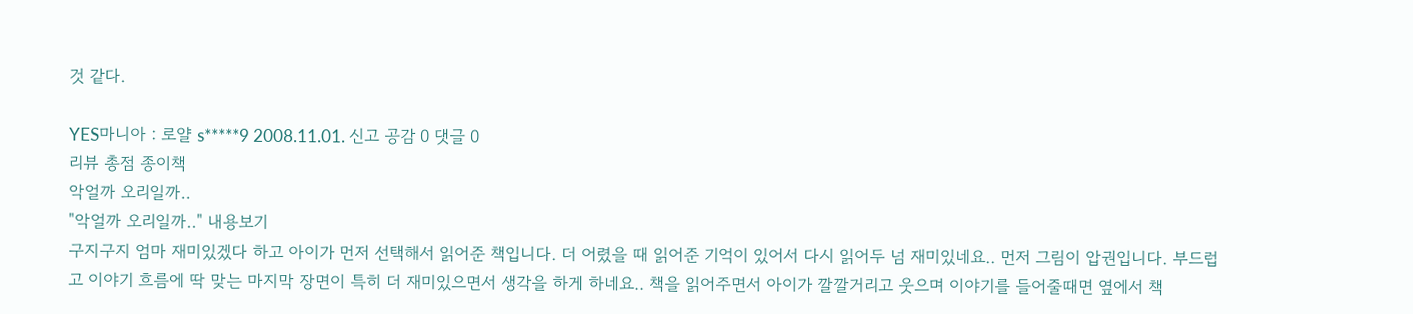것 같다.

YES마니아 : 로얄 s*****9 2008.11.01. 신고 공감 0 댓글 0
리뷰 총점 종이책
악얼까 오리일까..
"악얼까 오리일까.." 내용보기
구지구지 엄마 재미있겠다 하고 아이가 먼저 선택해서 읽어준 책입니다. 더 어렸을 때 읽어준 기억이 있어서 다시 읽어두 넘 재미있네요.. 먼저 그림이 압권입니다. 부드럽고 이야기 흐름에 딱 맞는 마지막 장면이 특히 더 재미있으면서 생각을 하게 하네요.. 책을 읽어주면서 아이가 깔깔거리고 웃으며 이야기를 들어줄때면 옆에서 책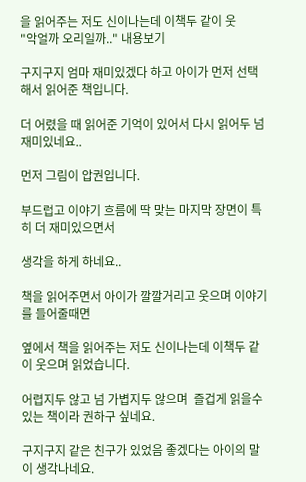을 읽어주는 저도 신이나는데 이책두 같이 웃
"악얼까 오리일까.." 내용보기

구지구지 엄마 재미있겠다 하고 아이가 먼저 선택해서 읽어준 책입니다.

더 어렸을 때 읽어준 기억이 있어서 다시 읽어두 넘 재미있네요..

먼저 그림이 압권입니다.

부드럽고 이야기 흐름에 딱 맞는 마지막 장면이 특히 더 재미있으면서

생각을 하게 하네요..

책을 읽어주면서 아이가 깔깔거리고 웃으며 이야기를 들어줄때면

옆에서 책을 읽어주는 저도 신이나는데 이책두 같이 웃으며 읽었습니다.

어렵지두 않고 넘 가볍지두 않으며  즐겁게 읽을수 있는 책이라 권하구 싶네요.

구지구지 같은 친구가 있었음 좋겠다는 아이의 말이 생각나네요.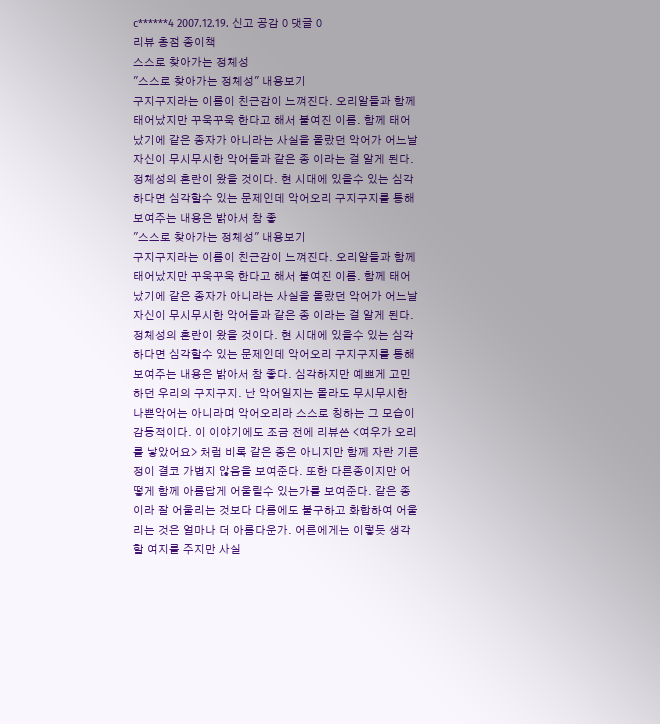c******4 2007.12.19. 신고 공감 0 댓글 0
리뷰 총점 종이책
스스로 찾아가는 정체성
"스스로 찾아가는 정체성" 내용보기
구지구지라는 이름이 친근감이 느껴진다. 오리알들과 함께 태어났지만 꾸욱꾸욱 한다고 해서 붙여진 이름. 함께 태어났기에 같은 종자가 아니라는 사실을 몰랐던 악어가 어느날 자신이 무시무시한 악어들과 같은 종 이라는 걸 알게 된다. 정체성의 혼란이 왔을 것이다. 현 시대에 있을수 있는 심각하다면 심각할수 있는 문제인데 악어오리 구지구지를 통해 보여주는 내용은 밝아서 참 좋
"스스로 찾아가는 정체성" 내용보기
구지구지라는 이름이 친근감이 느껴진다. 오리알들과 함께 태어났지만 꾸욱꾸욱 한다고 해서 붙여진 이름. 함께 태어났기에 같은 종자가 아니라는 사실을 몰랐던 악어가 어느날 자신이 무시무시한 악어들과 같은 종 이라는 걸 알게 된다. 정체성의 혼란이 왔을 것이다. 현 시대에 있을수 있는 심각하다면 심각할수 있는 문제인데 악어오리 구지구지를 통해 보여주는 내용은 밝아서 참 좋다. 심각하지만 예쁘게 고민하던 우리의 구지구지. 난 악어일지는 몰라도 무시무시한 나쁜악어는 아니라며 악어오리라 스스로 칭하는 그 모습이 감동적이다. 이 이야기에도 조금 전에 리뷰쓴 <여우가 오리를 낳았어요> 처럼 비록 같은 종은 아니지만 함께 자란 기른정이 결코 가볍지 않음을 보여준다. 또한 다른종이지만 어떻게 함께 아름답게 어울릴수 있는가를 보여준다. 같은 종이라 잘 어울리는 것보다 다름에도 불구하고 화합하여 어울리는 것은 얼마나 더 아름다운가. 어른에게는 이렇듯 생각할 여지를 주지만 사실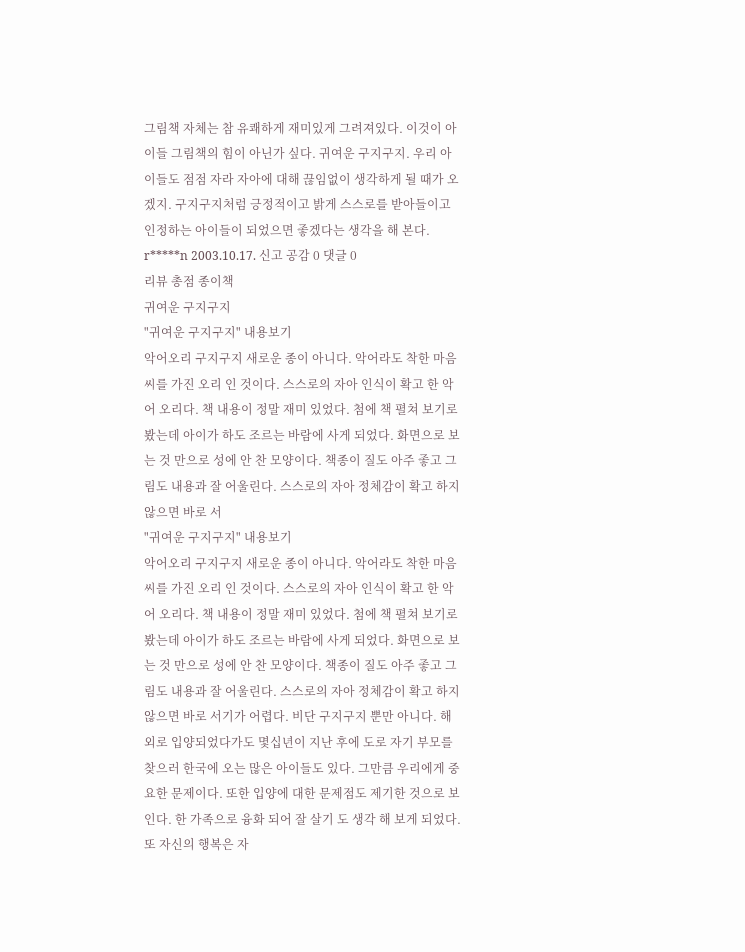그림책 자체는 참 유쾌하게 재미있게 그려져있다. 이것이 아이들 그림책의 힘이 아닌가 싶다. 귀여운 구지구지. 우리 아이들도 점점 자라 자아에 대해 끊임없이 생각하게 될 때가 오겠지. 구지구지처럼 긍정적이고 밝게 스스로를 받아들이고 인정하는 아이들이 되었으면 좋겠다는 생각을 해 본다.
r*****n 2003.10.17. 신고 공감 0 댓글 0
리뷰 총점 종이책
귀여운 구지구지
"귀여운 구지구지" 내용보기
악어오리 구지구지 새로운 종이 아니다. 악어라도 착한 마음씨를 가진 오리 인 것이다. 스스로의 자아 인식이 확고 한 악어 오리다. 책 내용이 정말 재미 있었다. 첨에 책 펼쳐 보기로 봤는데 아이가 하도 조르는 바람에 사게 되었다. 화면으로 보는 것 만으로 성에 안 찬 모양이다. 책종이 질도 아주 좋고 그림도 내용과 잘 어울린다. 스스로의 자아 정체감이 확고 하지 않으면 바로 서
"귀여운 구지구지" 내용보기
악어오리 구지구지 새로운 종이 아니다. 악어라도 착한 마음씨를 가진 오리 인 것이다. 스스로의 자아 인식이 확고 한 악어 오리다. 책 내용이 정말 재미 있었다. 첨에 책 펼쳐 보기로 봤는데 아이가 하도 조르는 바람에 사게 되었다. 화면으로 보는 것 만으로 성에 안 찬 모양이다. 책종이 질도 아주 좋고 그림도 내용과 잘 어울린다. 스스로의 자아 정체감이 확고 하지 않으면 바로 서기가 어렵다. 비단 구지구지 뿐만 아니다. 해외로 입양되었다가도 몇십년이 지난 후에 도로 자기 부모를 찾으러 한국에 오는 많은 아이들도 있다. 그만큼 우리에게 중요한 문제이다. 또한 입양에 대한 문제점도 제기한 것으로 보인다. 한 가족으로 융화 되어 잘 살기 도 생각 해 보게 되었다. 또 자신의 행복은 자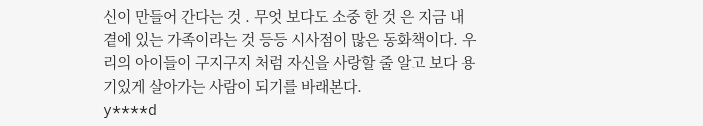신이 만들어 간다는 것 . 무엇 보다도 소중 한 것 은 지금 내 곁에 있는 가족이라는 것 등등 시사점이 많은 동화책이다. 우리의 아이들이 구지구지 처럼 자신을 사랑할 줄 알고 보다 용기있게 살아가는 사람이 되기를 바래본다.
y****d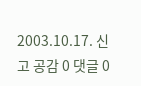2003.10.17. 신고 공감 0 댓글 0